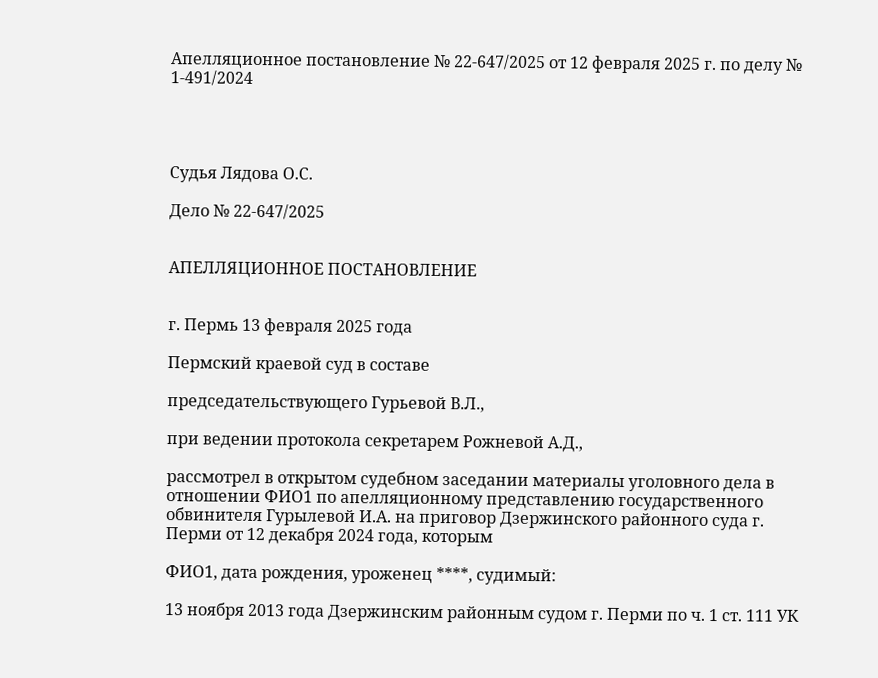Апелляционное постановление № 22-647/2025 от 12 февраля 2025 г. по делу № 1-491/2024




Судья Лядова О.С.

Дело № 22-647/2025


АПЕЛЛЯЦИОННОЕ ПОСТАНОВЛЕНИЕ


г. Пермь 13 февраля 2025 года

Пермский краевой суд в составе

председательствующего Гурьевой В.Л.,

при ведении протокола секретарем Рожневой А.Д.,

рассмотрел в открытом судебном заседании материалы уголовного дела в отношении ФИО1 по апелляционному представлению государственного обвинителя Гурылевой И.А. на приговор Дзержинского районного суда г. Перми от 12 декабря 2024 года, которым

ФИО1, дата рождения, уроженец ****, судимый:

13 ноября 2013 года Дзержинским районным судом г. Перми по ч. 1 ст. 111 УК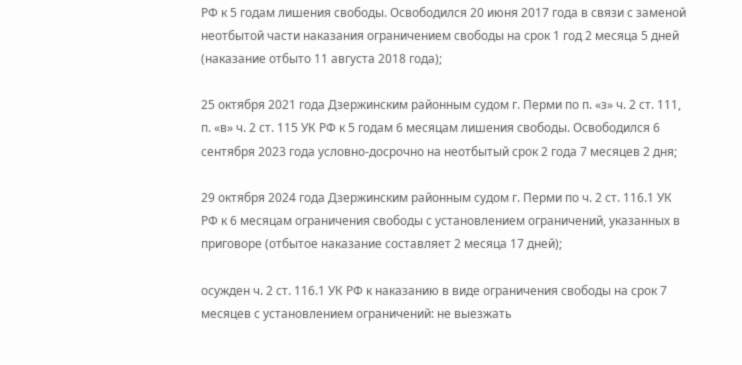РФ к 5 годам лишения свободы. Освободился 20 июня 2017 года в связи с заменой неотбытой части наказания ограничением свободы на срок 1 год 2 месяца 5 дней (наказание отбыто 11 августа 2018 года);

25 октября 2021 года Дзержинским районным судом г. Перми по п. «з» ч. 2 ст. 111, п. «в» ч. 2 ст. 115 УК РФ к 5 годам 6 месяцам лишения свободы. Освободился 6 сентября 2023 года условно-досрочно на неотбытый срок 2 года 7 месяцев 2 дня;

29 октября 2024 года Дзержинским районным судом г. Перми по ч. 2 ст. 116.1 УК РФ к 6 месяцам ограничения свободы с установлением ограничений, указанных в приговоре (отбытое наказание составляет 2 месяца 17 дней);

осужден ч. 2 ст. 116.1 УК РФ к наказанию в виде ограничения свободы на срок 7 месяцев с установлением ограничений: не выезжать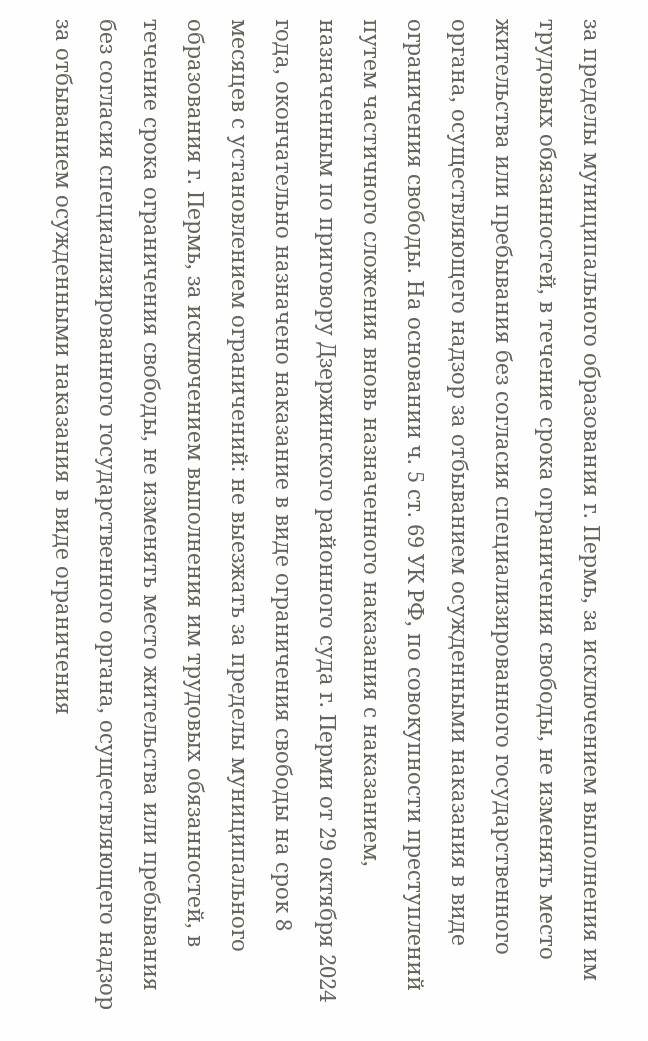за пределы муниципального образования г. Пермь, за исключением выполнения им трудовых обязанностей, в течение срока ограничения свободы, не изменять место жительства или пребывания без согласия специализированного государственного органа, осуществляющего надзор за отбыванием осужденными наказания в виде ограничения свободы. На основании ч. 5 ст. 69 УК РФ, по совокупности преступлений путем частичного сложения вновь назначенного наказания с наказанием, назначенным по приговору Дзержинского районного суда г. Перми от 29 октября 2024 года, окончательно назначено наказание в виде ограничения свободы на срок 8 месяцев с установлением ограничений: не выезжать за пределы муниципального образования г. Пермь, за исключением выполнения им трудовых обязанностей, в течение срока ограничения свободы, не изменять место жительства или пребывания без согласия специализированного государственного органа, осуществляющего надзор за отбыванием осужденными наказания в виде ограничения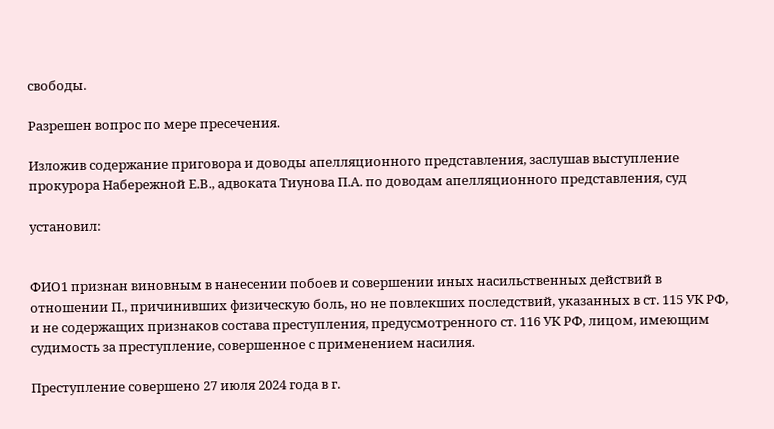свободы.

Разрешен вопрос по мере пресечения.

Изложив содержание приговора и доводы апелляционного представления, заслушав выступление прокурора Набережной Е.В., адвоката Тиунова П.А. по доводам апелляционного представления, суд

установил:


ФИО1 признан виновным в нанесении побоев и совершении иных насильственных действий в отношении П., причинивших физическую боль, но не повлекших последствий, указанных в ст. 115 УК РФ, и не содержащих признаков состава преступления, предусмотренного ст. 116 УК РФ, лицом, имеющим судимость за преступление, совершенное с применением насилия.

Преступление совершено 27 июля 2024 года в г.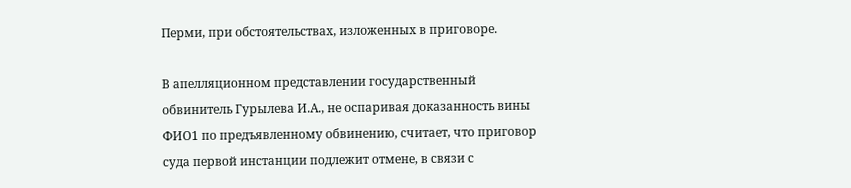Перми, при обстоятельствах, изложенных в приговоре.

В апелляционном представлении государственный обвинитель Гурылева И.А., не оспаривая доказанность вины ФИО1 по предъявленному обвинению, считает, что приговор суда первой инстанции подлежит отмене, в связи с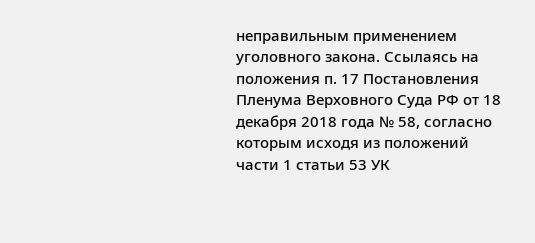неправильным применением уголовного закона. Ссылаясь на положения п. 17 Постановления Пленума Верховного Суда РФ от 18 декабря 2018 года № 58, согласно которым исходя из положений части 1 статьи 53 УК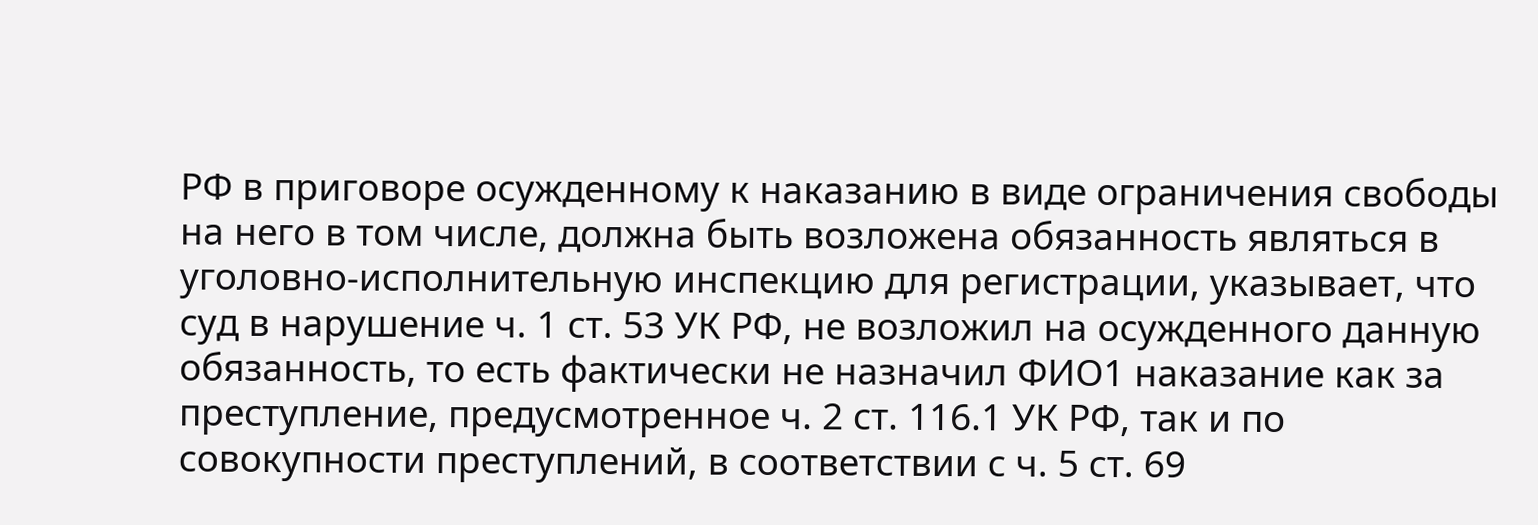РФ в приговоре осужденному к наказанию в виде ограничения свободы на него в том числе, должна быть возложена обязанность являться в уголовно-исполнительную инспекцию для регистрации, указывает, что суд в нарушение ч. 1 ст. 53 УК РФ, не возложил на осужденного данную обязанность, то есть фактически не назначил ФИО1 наказание как за преступление, предусмотренное ч. 2 ст. 116.1 УК РФ, так и по совокупности преступлений, в соответствии с ч. 5 ст. 69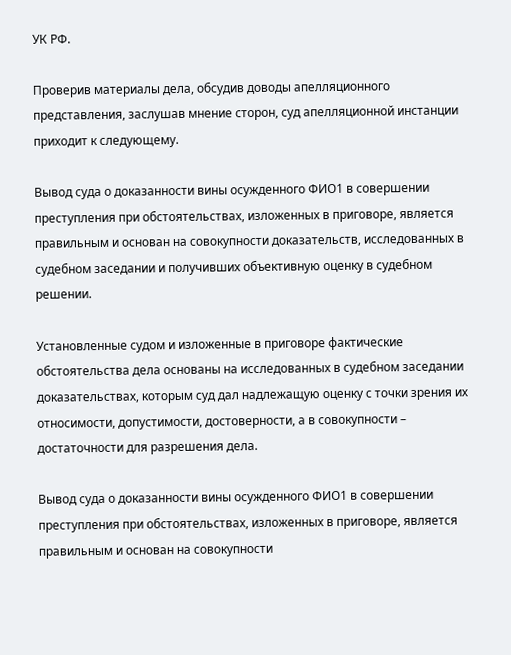УК РФ.

Проверив материалы дела, обсудив доводы апелляционного представления, заслушав мнение сторон, суд апелляционной инстанции приходит к следующему.

Вывод суда о доказанности вины осужденного ФИО1 в совершении преступления при обстоятельствах, изложенных в приговоре, является правильным и основан на совокупности доказательств, исследованных в судебном заседании и получивших объективную оценку в судебном решении.

Установленные судом и изложенные в приговоре фактические обстоятельства дела основаны на исследованных в судебном заседании доказательствах, которым суд дал надлежащую оценку с точки зрения их относимости, допустимости, достоверности, а в совокупности – достаточности для разрешения дела.

Вывод суда о доказанности вины осужденного ФИО1 в совершении преступления при обстоятельствах, изложенных в приговоре, является правильным и основан на совокупности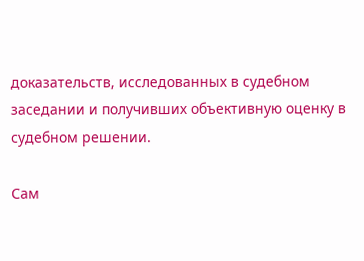доказательств, исследованных в судебном заседании и получивших объективную оценку в судебном решении.

Сам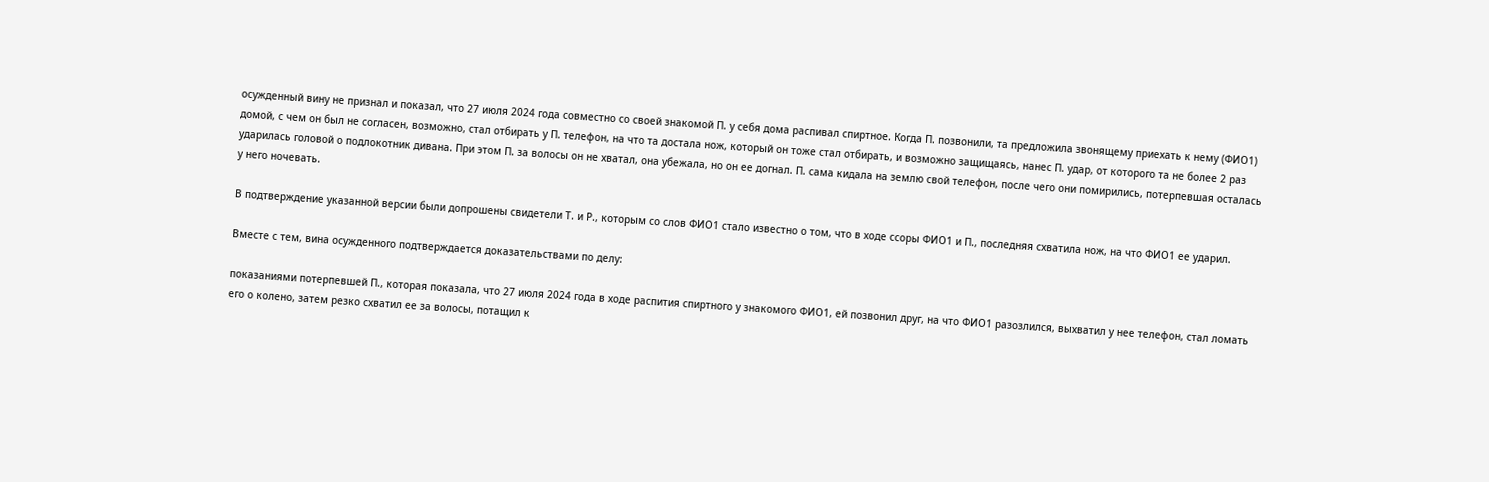осужденный вину не признал и показал, что 27 июля 2024 года совместно со своей знакомой П. у себя дома распивал спиртное. Когда П. позвонили, та предложила звонящему приехать к нему (ФИО1) домой, с чем он был не согласен, возможно, стал отбирать у П. телефон, на что та достала нож, который он тоже стал отбирать, и возможно защищаясь, нанес П. удар, от которого та не более 2 раз ударилась головой о подлокотник дивана. При этом П. за волосы он не хватал, она убежала, но он ее догнал. П. сама кидала на землю свой телефон, после чего они помирились, потерпевшая осталась у него ночевать.

В подтверждение указанной версии были допрошены свидетели Т. и Р., которым со слов ФИО1 стало известно о том, что в ходе ссоры ФИО1 и П., последняя схватила нож, на что ФИО1 ее ударил.

Вместе с тем, вина осужденного подтверждается доказательствами по делу:

показаниями потерпевшей П., которая показала, что 27 июля 2024 года в ходе распития спиртного у знакомого ФИО1, ей позвонил друг, на что ФИО1 разозлился, выхватил у нее телефон, стал ломать его о колено, затем резко схватил ее за волосы, потащил к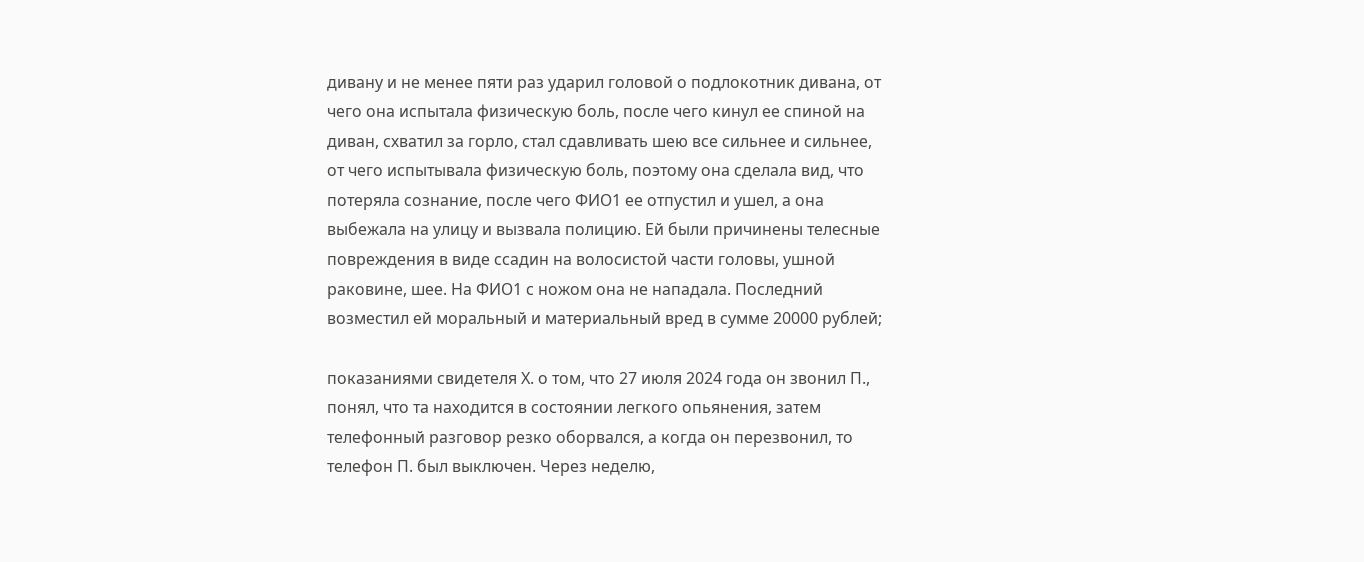дивану и не менее пяти раз ударил головой о подлокотник дивана, от чего она испытала физическую боль, после чего кинул ее спиной на диван, схватил за горло, стал сдавливать шею все сильнее и сильнее, от чего испытывала физическую боль, поэтому она сделала вид, что потеряла сознание, после чего ФИО1 ее отпустил и ушел, а она выбежала на улицу и вызвала полицию. Ей были причинены телесные повреждения в виде ссадин на волосистой части головы, ушной раковине, шее. На ФИО1 с ножом она не нападала. Последний возместил ей моральный и материальный вред в сумме 20000 рублей;

показаниями свидетеля Х. о том, что 27 июля 2024 года он звонил П., понял, что та находится в состоянии легкого опьянения, затем телефонный разговор резко оборвался, а когда он перезвонил, то телефон П. был выключен. Через неделю,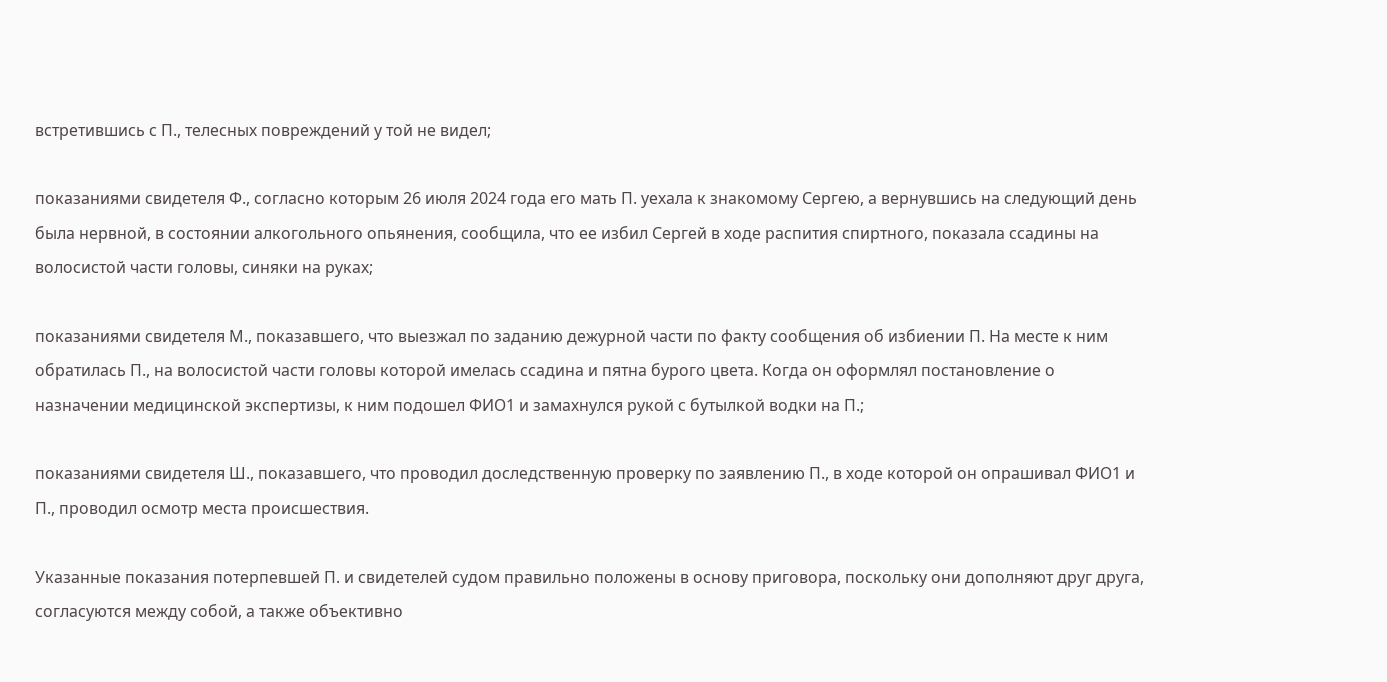встретившись с П., телесных повреждений у той не видел;

показаниями свидетеля Ф., согласно которым 26 июля 2024 года его мать П. уехала к знакомому Сергею, а вернувшись на следующий день была нервной, в состоянии алкогольного опьянения, сообщила, что ее избил Сергей в ходе распития спиртного, показала ссадины на волосистой части головы, синяки на руках;

показаниями свидетеля М., показавшего, что выезжал по заданию дежурной части по факту сообщения об избиении П. На месте к ним обратилась П., на волосистой части головы которой имелась ссадина и пятна бурого цвета. Когда он оформлял постановление о назначении медицинской экспертизы, к ним подошел ФИО1 и замахнулся рукой с бутылкой водки на П.;

показаниями свидетеля Ш., показавшего, что проводил доследственную проверку по заявлению П., в ходе которой он опрашивал ФИО1 и П., проводил осмотр места происшествия.

Указанные показания потерпевшей П. и свидетелей судом правильно положены в основу приговора, поскольку они дополняют друг друга, согласуются между собой, а также объективно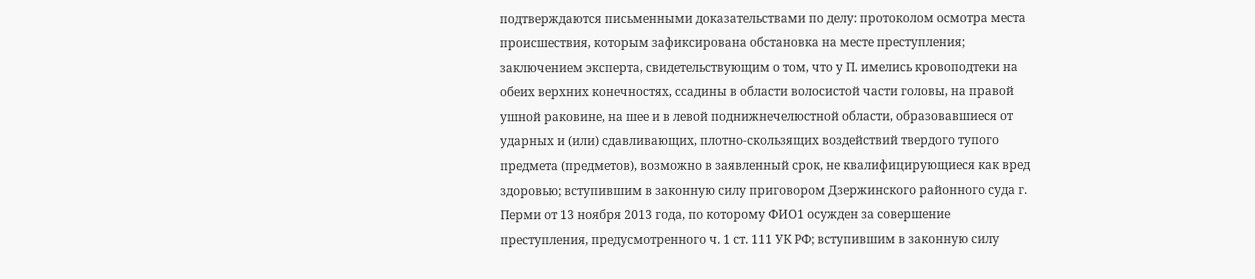подтверждаются письменными доказательствами по делу: протоколом осмотра места происшествия, которым зафиксирована обстановка на месте преступления; заключением эксперта, свидетельствующим о том, что у П. имелись кровоподтеки на обеих верхних конечностях, ссадины в области волосистой части головы, на правой ушной раковине, на шее и в левой поднижнечелюстной области, образовавшиеся от ударных и (или) сдавливающих, плотно-скользящих воздействий твердого тупого предмета (предметов), возможно в заявленный срок, не квалифицирующиеся как вред здоровью; вступившим в законную силу приговором Дзержинского районного суда г. Перми от 13 ноября 2013 года, по которому ФИО1 осужден за совершение преступления, предусмотренного ч. 1 ст. 111 УК РФ; вступившим в законную силу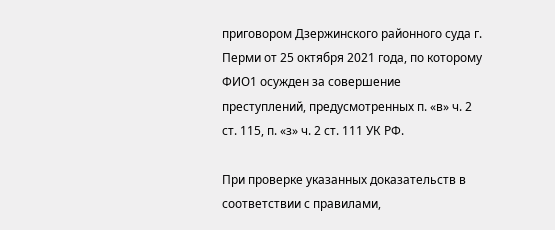приговором Дзержинского районного суда г. Перми от 25 октября 2021 года, по которому ФИО1 осужден за совершение преступлений, предусмотренных п. «в» ч. 2 ст. 115, п. «з» ч. 2 ст. 111 УК РФ.

При проверке указанных доказательств в соответствии с правилами,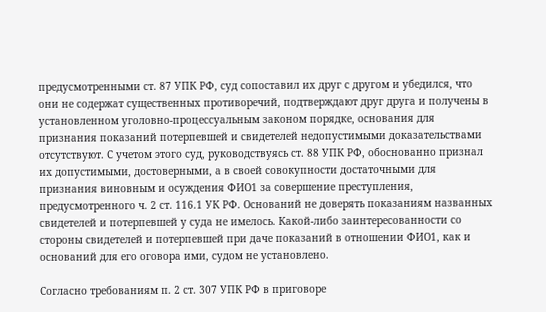предусмотренными ст. 87 УПК РФ, суд сопоставил их друг с другом и убедился, что они не содержат существенных противоречий, подтверждают друг друга и получены в установленном уголовно-процессуальным законом порядке, основания для признания показаний потерпевшей и свидетелей недопустимыми доказательствами отсутствуют. С учетом этого суд, руководствуясь ст. 88 УПК РФ, обоснованно признал их допустимыми, достоверными, а в своей совокупности достаточными для признания виновным и осуждения ФИО1 за совершение преступления, предусмотренного ч. 2 ст. 116.1 УК РФ. Оснований не доверять показаниям названных свидетелей и потерпевшей у суда не имелось. Какой-либо заинтересованности со стороны свидетелей и потерпевшей при даче показаний в отношении ФИО1, как и оснований для его оговора ими, судом не установлено.

Согласно требованиям п. 2 ст. 307 УПК РФ в приговоре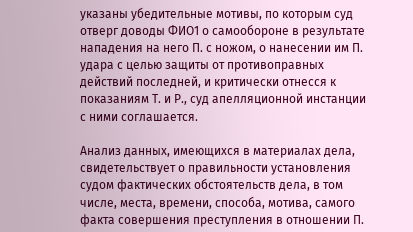указаны убедительные мотивы, по которым суд отверг доводы ФИО1 о самообороне в результате нападения на него П. с ножом, о нанесении им П. удара с целью защиты от противоправных действий последней, и критически отнесся к показаниям Т. и Р., суд апелляционной инстанции с ними соглашается.

Анализ данных, имеющихся в материалах дела, свидетельствует о правильности установления судом фактических обстоятельств дела, в том числе, места, времени, способа, мотива, самого факта совершения преступления в отношении П.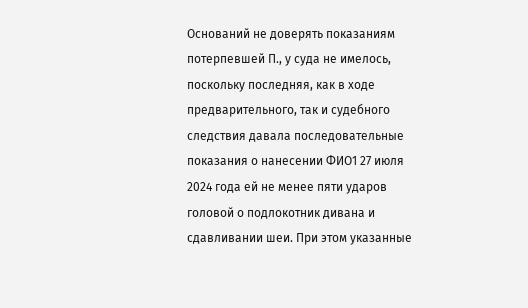Оснований не доверять показаниям потерпевшей П., у суда не имелось, поскольку последняя, как в ходе предварительного, так и судебного следствия давала последовательные показания о нанесении ФИО1 27 июля 2024 года ей не менее пяти ударов головой о подлокотник дивана и сдавливании шеи. При этом указанные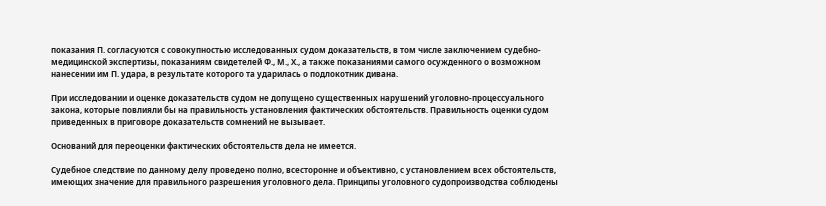показания П. согласуются с совокупностью исследованных судом доказательств, в том числе заключением судебно-медицинской экспертизы, показаниям свидетелей Ф., М., Х., а также показаниями самого осужденного о возможном нанесении им П. удара, в результате которого та ударилась о подлокотник дивана.

При исследовании и оценке доказательств судом не допущено существенных нарушений уголовно-процессуального закона, которые повлияли бы на правильность установления фактических обстоятельств. Правильность оценки судом приведенных в приговоре доказательств сомнений не вызывает.

Оснований для переоценки фактических обстоятельств дела не имеется.

Судебное следствие по данному делу проведено полно, всесторонне и объективно, с установлением всех обстоятельств, имеющих значение для правильного разрешения уголовного дела. Принципы уголовного судопроизводства соблюдены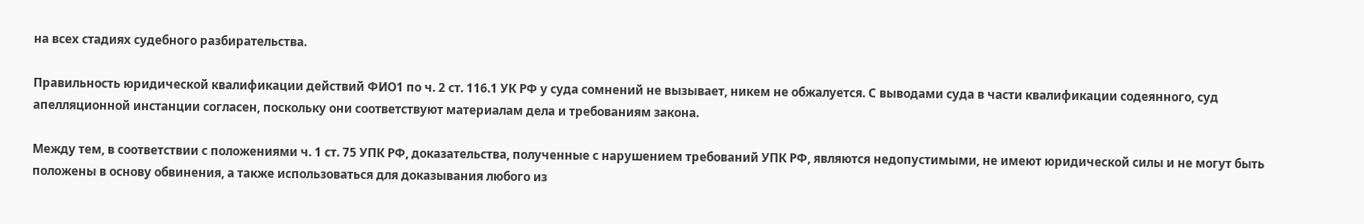на всех стадиях судебного разбирательства.

Правильность юридической квалификации действий ФИО1 по ч. 2 ст. 116.1 УК РФ у суда сомнений не вызывает, никем не обжалуется. С выводами суда в части квалификации содеянного, суд апелляционной инстанции согласен, поскольку они соответствуют материалам дела и требованиям закона.

Между тем, в соответствии с положениями ч. 1 ст. 75 УПК РФ, доказательства, полученные с нарушением требований УПК РФ, являются недопустимыми, не имеют юридической силы и не могут быть положены в основу обвинения, а также использоваться для доказывания любого из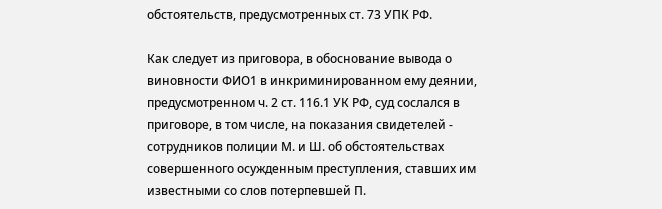обстоятельств, предусмотренных ст. 73 УПК РФ.

Как следует из приговора, в обоснование вывода о виновности ФИО1 в инкриминированном ему деянии, предусмотренном ч. 2 ст. 116.1 УК РФ, суд сослался в приговоре, в том числе, на показания свидетелей - сотрудников полиции М. и Ш. об обстоятельствах совершенного осужденным преступления, ставших им известными со слов потерпевшей П.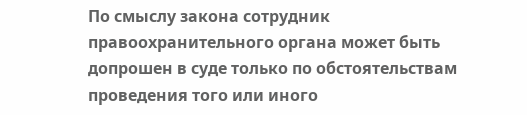По смыслу закона сотрудник правоохранительного органа может быть допрошен в суде только по обстоятельствам проведения того или иного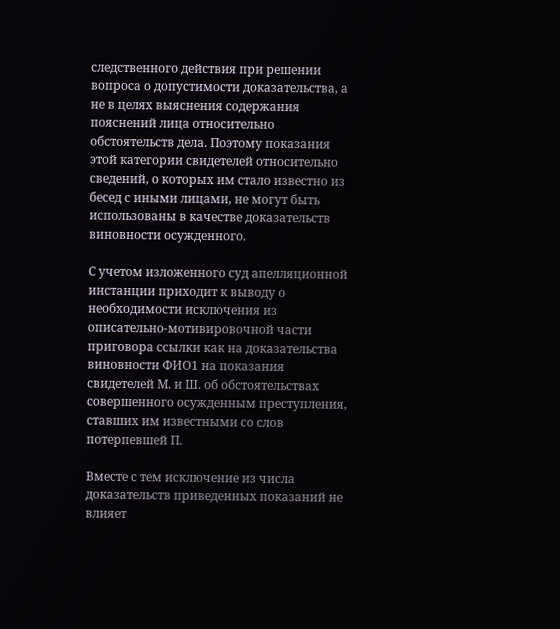следственного действия при решении вопроса о допустимости доказательства, а не в целях выяснения содержания пояснений лица относительно обстоятельств дела. Поэтому показания этой категории свидетелей относительно сведений, о которых им стало известно из бесед с иными лицами, не могут быть использованы в качестве доказательств виновности осужденного.

С учетом изложенного суд апелляционной инстанции приходит к выводу о необходимости исключения из описательно-мотивировочной части приговора ссылки как на доказательства виновности ФИО1 на показания свидетелей М. и Ш. об обстоятельствах совершенного осужденным преступления, ставших им известными со слов потерпевшей П.

Вместе с тем исключение из числа доказательств приведенных показаний не влияет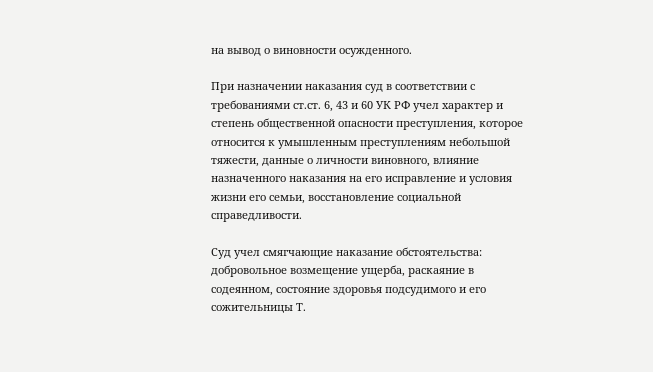на вывод о виновности осужденного.

При назначении наказания суд в соответствии с требованиями ст.ст. 6, 43 и 60 УК РФ учел характер и степень общественной опасности преступления, которое относится к умышленным преступлениям небольшой тяжести, данные о личности виновного, влияние назначенного наказания на его исправление и условия жизни его семьи, восстановление социальной справедливости.

Суд учел смягчающие наказание обстоятельства: добровольное возмещение ущерба, раскаяние в содеянном, состояние здоровья подсудимого и его сожительницы Т.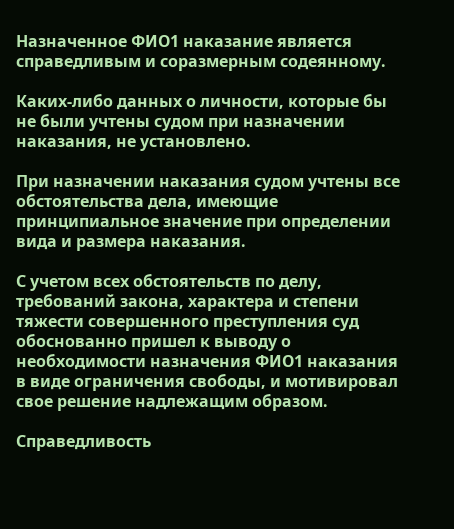Назначенное ФИО1 наказание является справедливым и соразмерным содеянному.

Каких-либо данных о личности, которые бы не были учтены судом при назначении наказания, не установлено.

При назначении наказания судом учтены все обстоятельства дела, имеющие принципиальное значение при определении вида и размера наказания.

С учетом всех обстоятельств по делу, требований закона, характера и степени тяжести совершенного преступления суд обоснованно пришел к выводу о необходимости назначения ФИО1 наказания в виде ограничения свободы, и мотивировал свое решение надлежащим образом.

Справедливость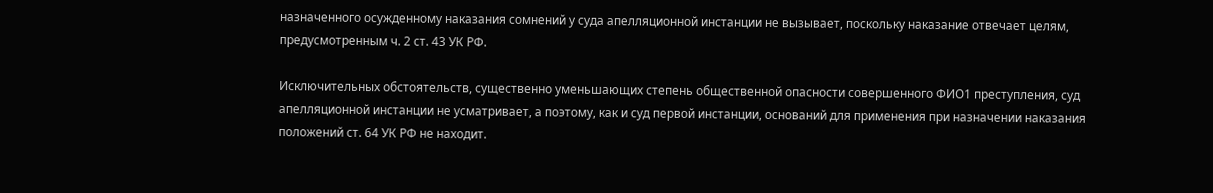назначенного осужденному наказания сомнений у суда апелляционной инстанции не вызывает, поскольку наказание отвечает целям, предусмотренным ч. 2 ст. 43 УК РФ.

Исключительных обстоятельств, существенно уменьшающих степень общественной опасности совершенного ФИО1 преступления, суд апелляционной инстанции не усматривает, а поэтому, как и суд первой инстанции, оснований для применения при назначении наказания положений ст. 64 УК РФ не находит.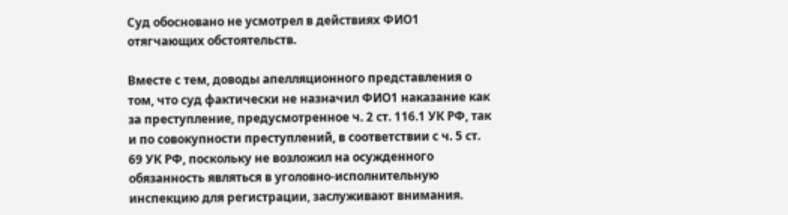Суд обосновано не усмотрел в действиях ФИО1 отягчающих обстоятельств.

Вместе с тем, доводы апелляционного представления о том, что суд фактически не назначил ФИО1 наказание как за преступление, предусмотренное ч. 2 ст. 116.1 УК РФ, так и по совокупности преступлений, в соответствии с ч. 5 ст. 69 УК РФ, поскольку не возложил на осужденного обязанность являться в уголовно-исполнительную инспекцию для регистрации, заслуживают внимания.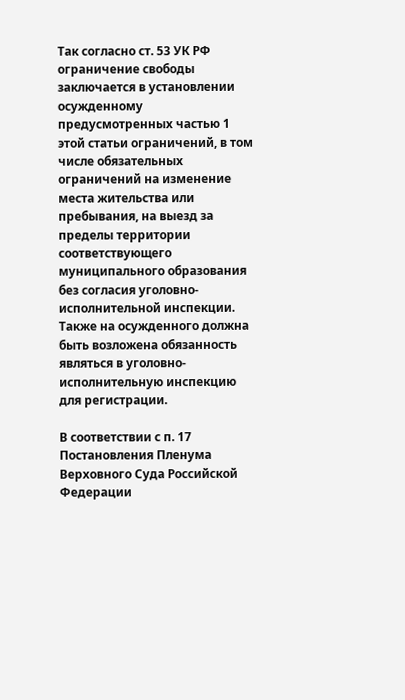Так согласно ст. 53 УК РФ ограничение свободы заключается в установлении осужденному предусмотренных частью 1 этой статьи ограничений, в том числе обязательных ограничений на изменение места жительства или пребывания, на выезд за пределы территории соответствующего муниципального образования без согласия уголовно-исполнительной инспекции. Также на осужденного должна быть возложена обязанность являться в уголовно-исполнительную инспекцию для регистрации.

В соответствии с п. 17 Постановления Пленума Верховного Суда Российской Федерации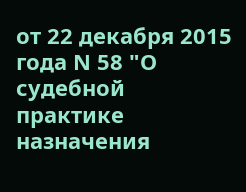от 22 декабря 2015 года N 58 "О судебной практике назначения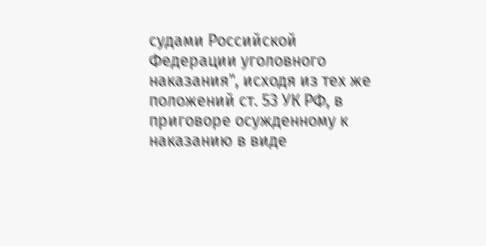судами Российской Федерации уголовного наказания", исходя из тех же положений ст. 53 УК РФ, в приговоре осужденному к наказанию в виде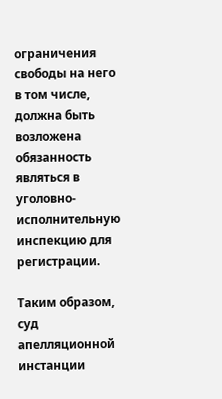ограничения свободы на него в том числе, должна быть возложена обязанность являться в уголовно-исполнительную инспекцию для регистрации.

Таким образом, суд апелляционной инстанции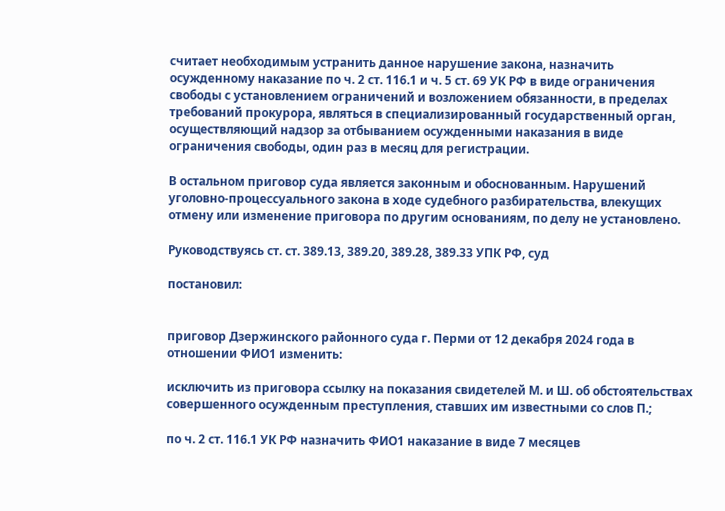считает необходимым устранить данное нарушение закона, назначить осужденному наказание по ч. 2 ст. 116.1 и ч. 5 ст. 69 УК РФ в виде ограничения свободы с установлением ограничений и возложением обязанности, в пределах требований прокурора, являться в специализированный государственный орган, осуществляющий надзор за отбыванием осужденными наказания в виде ограничения свободы, один раз в месяц для регистрации.

В остальном приговор суда является законным и обоснованным. Нарушений уголовно-процессуального закона в ходе судебного разбирательства, влекущих отмену или изменение приговора по другим основаниям, по делу не установлено.

Руководствуясь ст. ст. 389.13, 389.20, 389.28, 389.33 УПК РФ, суд

постановил:


приговор Дзержинского районного суда г. Перми от 12 декабря 2024 года в отношении ФИО1 изменить:

исключить из приговора ссылку на показания свидетелей М. и Ш. об обстоятельствах совершенного осужденным преступления, ставших им известными со слов П.;

по ч. 2 ст. 116.1 УК РФ назначить ФИО1 наказание в виде 7 месяцев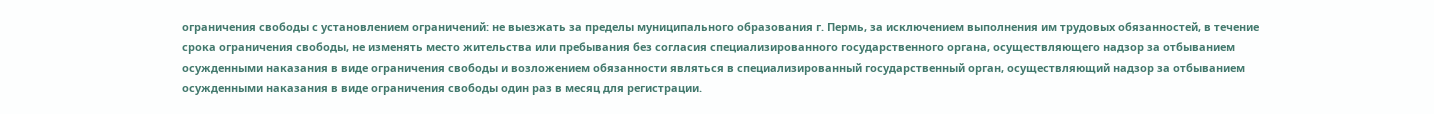ограничения свободы с установлением ограничений: не выезжать за пределы муниципального образования г. Пермь, за исключением выполнения им трудовых обязанностей, в течение срока ограничения свободы, не изменять место жительства или пребывания без согласия специализированного государственного органа, осуществляющего надзор за отбыванием осужденными наказания в виде ограничения свободы и возложением обязанности являться в специализированный государственный орган, осуществляющий надзор за отбыванием осужденными наказания в виде ограничения свободы один раз в месяц для регистрации.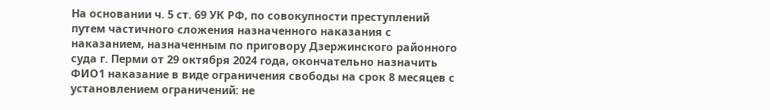На основании ч. 5 ст. 69 УК РФ, по совокупности преступлений путем частичного сложения назначенного наказания с наказанием, назначенным по приговору Дзержинского районного суда г. Перми от 29 октября 2024 года, окончательно назначить ФИО1 наказание в виде ограничения свободы на срок 8 месяцев с установлением ограничений: не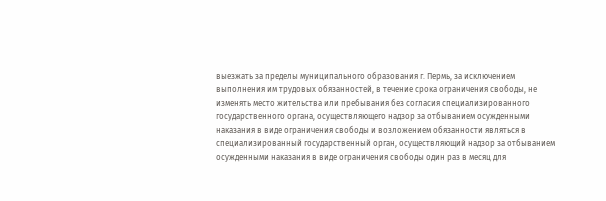выезжать за пределы муниципального образования г. Пермь, за исключением выполнения им трудовых обязанностей, в течение срока ограничения свободы, не изменять место жительства или пребывания без согласия специализированного государственного органа, осуществляющего надзор за отбыванием осужденными наказания в виде ограничения свободы и возложением обязанности являться в специализированный государственный орган, осуществляющий надзор за отбыванием осужденными наказания в виде ограничения свободы один раз в месяц для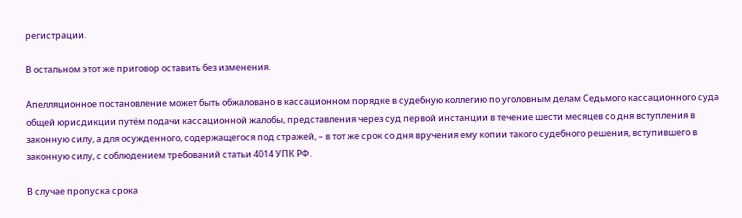регистрации.

В остальном этот же приговор оставить без изменения.

Апелляционное постановление может быть обжаловано в кассационном порядке в судебную коллегию по уголовным делам Седьмого кассационного суда общей юрисдикции путём подачи кассационной жалобы, представления через суд первой инстанции в течение шести месяцев со дня вступления в законную силу, а для осужденного, содержащегося под стражей, – в тот же срок со дня вручения ему копии такого судебного решения, вступившего в законную силу, с соблюдением требований статьи 4014 УПК РФ.

В случае пропуска срока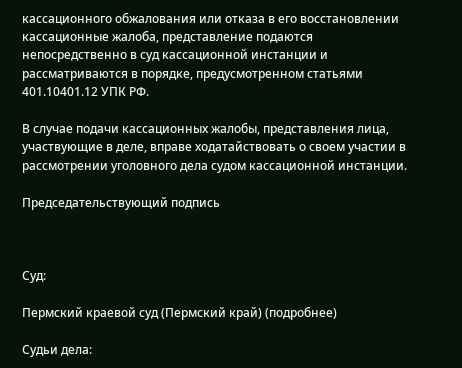кассационного обжалования или отказа в его восстановлении кассационные жалоба, представление подаются непосредственно в суд кассационной инстанции и рассматриваются в порядке, предусмотренном статьями 401.10401.12 УПК РФ.

В случае подачи кассационных жалобы, представления лица, участвующие в деле, вправе ходатайствовать о своем участии в рассмотрении уголовного дела судом кассационной инстанции.

Председательствующий подпись



Суд:

Пермский краевой суд (Пермский край) (подробнее)

Судьи дела: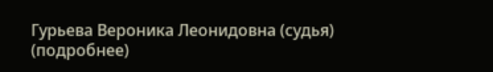Гурьева Вероника Леонидовна (судья) (подробнее)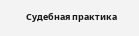Судебная практика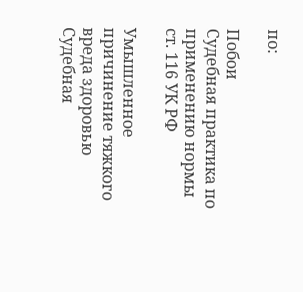по:

Побои
Судебная практика по применению нормы ст. 116 УК РФ

Умышленное причинение тяжкого вреда здоровью
Судебная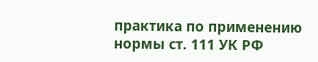практика по применению нормы ст. 111 УК РФ